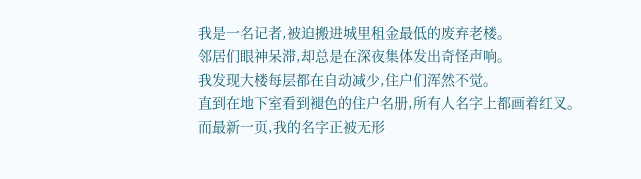我是一名记者,被迫搬进城里租金最低的废弃老楼。
邻居们眼神呆滞,却总是在深夜集体发出奇怪声响。
我发现大楼每层都在自动减少,住户们浑然不觉。
直到在地下室看到褪色的住户名册,所有人名字上都画着红叉。
而最新一页,我的名字正被无形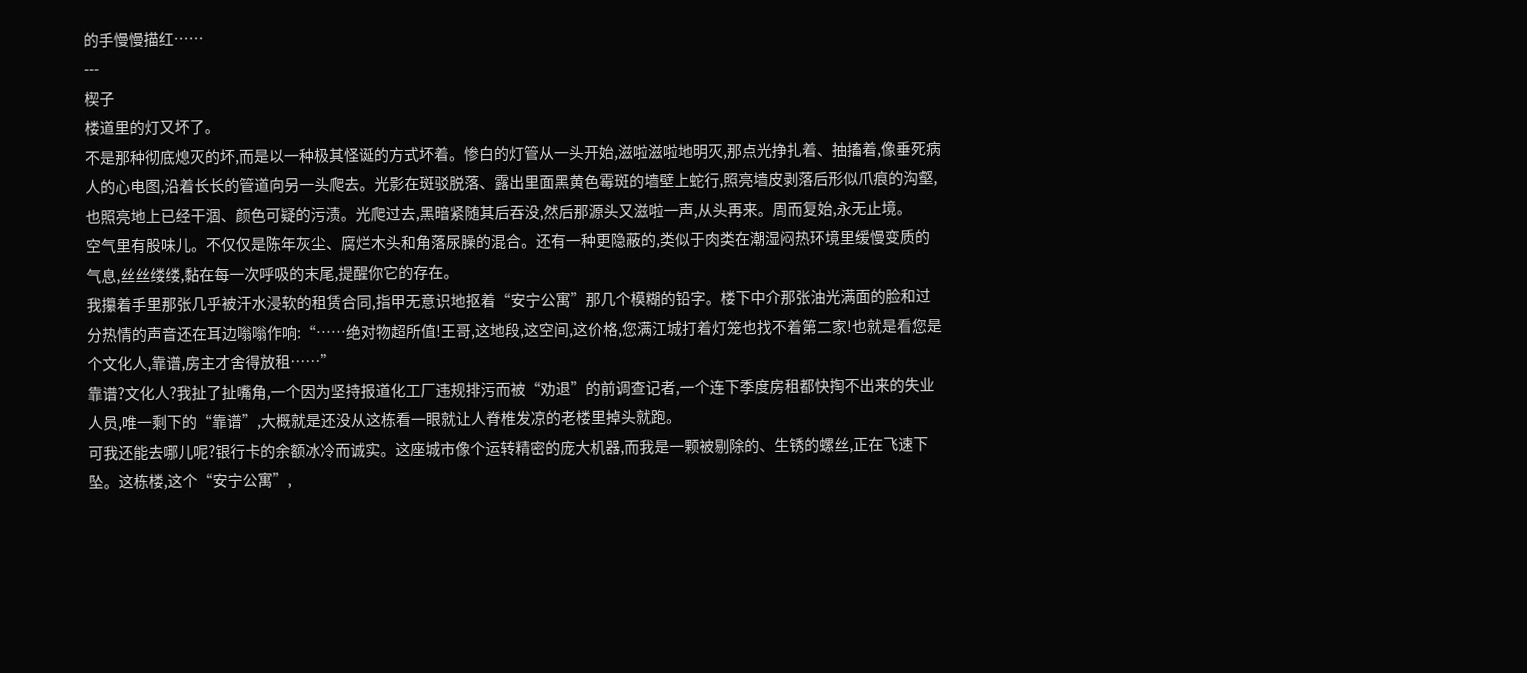的手慢慢描红……
---
楔子
楼道里的灯又坏了。
不是那种彻底熄灭的坏,而是以一种极其怪诞的方式坏着。惨白的灯管从一头开始,滋啦滋啦地明灭,那点光挣扎着、抽搐着,像垂死病人的心电图,沿着长长的管道向另一头爬去。光影在斑驳脱落、露出里面黑黄色霉斑的墙壁上蛇行,照亮墙皮剥落后形似爪痕的沟壑,也照亮地上已经干涸、颜色可疑的污渍。光爬过去,黑暗紧随其后吞没,然后那源头又滋啦一声,从头再来。周而复始,永无止境。
空气里有股味儿。不仅仅是陈年灰尘、腐烂木头和角落尿臊的混合。还有一种更隐蔽的,类似于肉类在潮湿闷热环境里缓慢变质的气息,丝丝缕缕,黏在每一次呼吸的末尾,提醒你它的存在。
我攥着手里那张几乎被汗水浸软的租赁合同,指甲无意识地抠着“安宁公寓”那几个模糊的铅字。楼下中介那张油光满面的脸和过分热情的声音还在耳边嗡嗡作响:“……绝对物超所值!王哥,这地段,这空间,这价格,您满江城打着灯笼也找不着第二家!也就是看您是个文化人,靠谱,房主才舍得放租……”
靠谱?文化人?我扯了扯嘴角,一个因为坚持报道化工厂违规排污而被“劝退”的前调查记者,一个连下季度房租都快掏不出来的失业人员,唯一剩下的“靠谱”,大概就是还没从这栋看一眼就让人脊椎发凉的老楼里掉头就跑。
可我还能去哪儿呢?银行卡的余额冰冷而诚实。这座城市像个运转精密的庞大机器,而我是一颗被剔除的、生锈的螺丝,正在飞速下坠。这栋楼,这个“安宁公寓”,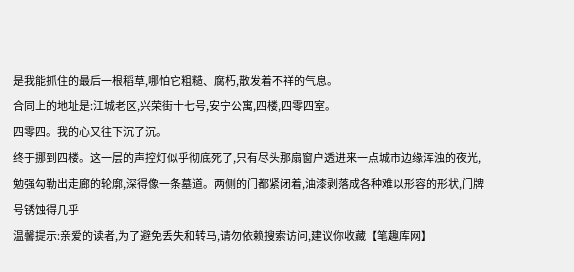是我能抓住的最后一根稻草,哪怕它粗糙、腐朽,散发着不祥的气息。
合同上的地址是:江城老区,兴荣街十七号,安宁公寓,四楼,四零四室。
四零四。我的心又往下沉了沉。
终于挪到四楼。这一层的声控灯似乎彻底死了,只有尽头那扇窗户透进来一点城市边缘浑浊的夜光,勉强勾勒出走廊的轮廓,深得像一条墓道。两侧的门都紧闭着,油漆剥落成各种难以形容的形状,门牌号锈蚀得几乎
温馨提示:亲爱的读者,为了避免丢失和转马,请勿依赖搜索访问,建议你收藏【笔趣库网】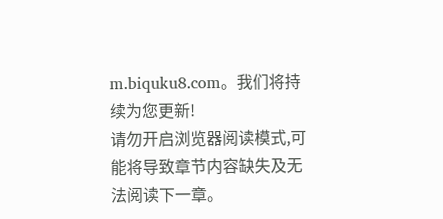m.biquku8.com。我们将持续为您更新!
请勿开启浏览器阅读模式,可能将导致章节内容缺失及无法阅读下一章。